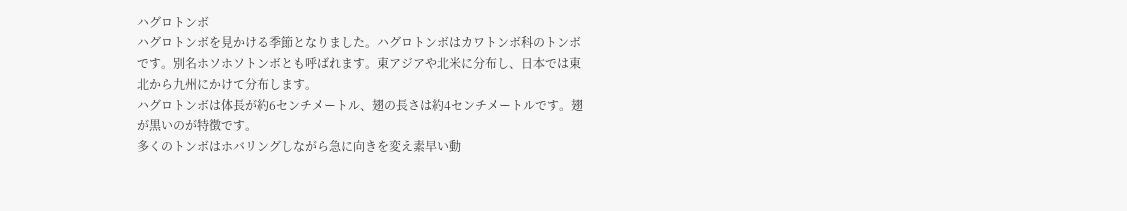ハグロトンボ
ハグロトンボを見かける季節となりました。ハグロトンボはカワトンボ科のトンボです。別名ホソホソトンボとも呼ばれます。東アジアや北米に分布し、日本では東北から九州にかけて分布します。
ハグロトンボは体長が約6センチメートル、翅の長さは約4センチメートルです。翅が黒いのが特徴です。
多くのトンボはホバリングしながら急に向きを変え素早い動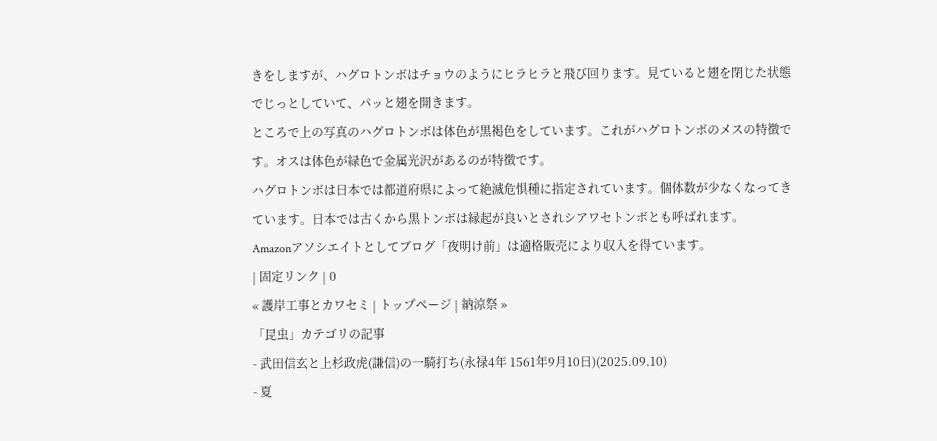きをしますが、ハグロトンボはチョウのようにヒラヒラと飛び回ります。見ていると翅を閉じた状態でじっとしていて、パッと翅を開きます。
ところで上の写真のハグロトンボは体色が黒褐色をしています。これがハグロトンボのメスの特徴です。オスは体色が緑色で金属光沢があるのが特徴です。
ハグロトンボは日本では都道府県によって絶滅危惧種に指定されています。個体数が少なくなってきています。日本では古くから黒トンボは縁起が良いとされシアワセトンボとも呼ばれます。
Amazonアソシエイトとしてブログ「夜明け前」は適格販売により収入を得ています。
| 固定リンク | 0
« 護岸工事とカワセミ | トップページ | 納涼祭 »
「昆虫」カテゴリの記事
- 武田信玄と上杉政虎(謙信)の一騎打ち(永禄4年 1561年9月10日)(2025.09.10)
- 夏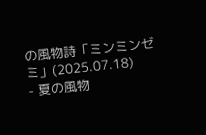の風物詩「ミンミンゼミ」(2025.07.18)
- 夏の風物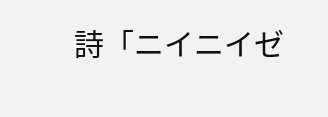詩「ニイニイゼ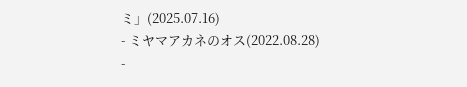ミ」(2025.07.16)
- ミヤマアカネのオス(2022.08.28)
-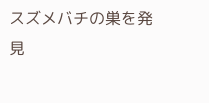スズメバチの巣を発見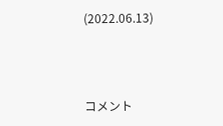(2022.06.13)



コメント